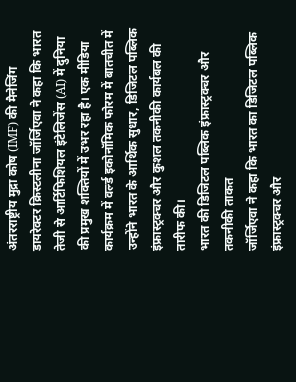अंतरराष्ट्रीय मुद्रा कोष (IMF) की मैनेजिंग डायरेक्टर क्रिस्टलीना जॉर्जिएवा ने कहा कि भारत तेजी से आर्टिफिशियल इंटेलिजेंस (AI) में दुनिया की प्रमुख शक्तियों में उभर रहा है। एक मीडिया कार्यक्रम में वर्ल्ड इकोनॉमिक फोरम में बातचीत में उन्होंने भारत के आर्थिक सुधार, डिजिटल पब्लिक इंफ्रास्ट्रक्चर और कुशल तकनीकी कार्यबल की तारीफ की।
भारत की डिजिटल पब्लिक इंफ्रास्ट्रक्चर और तकनीकी ताकत
जॉर्जिएवा ने कहा कि भारत का डिजिटल पब्लिक इंफ्रास्ट्रक्चर और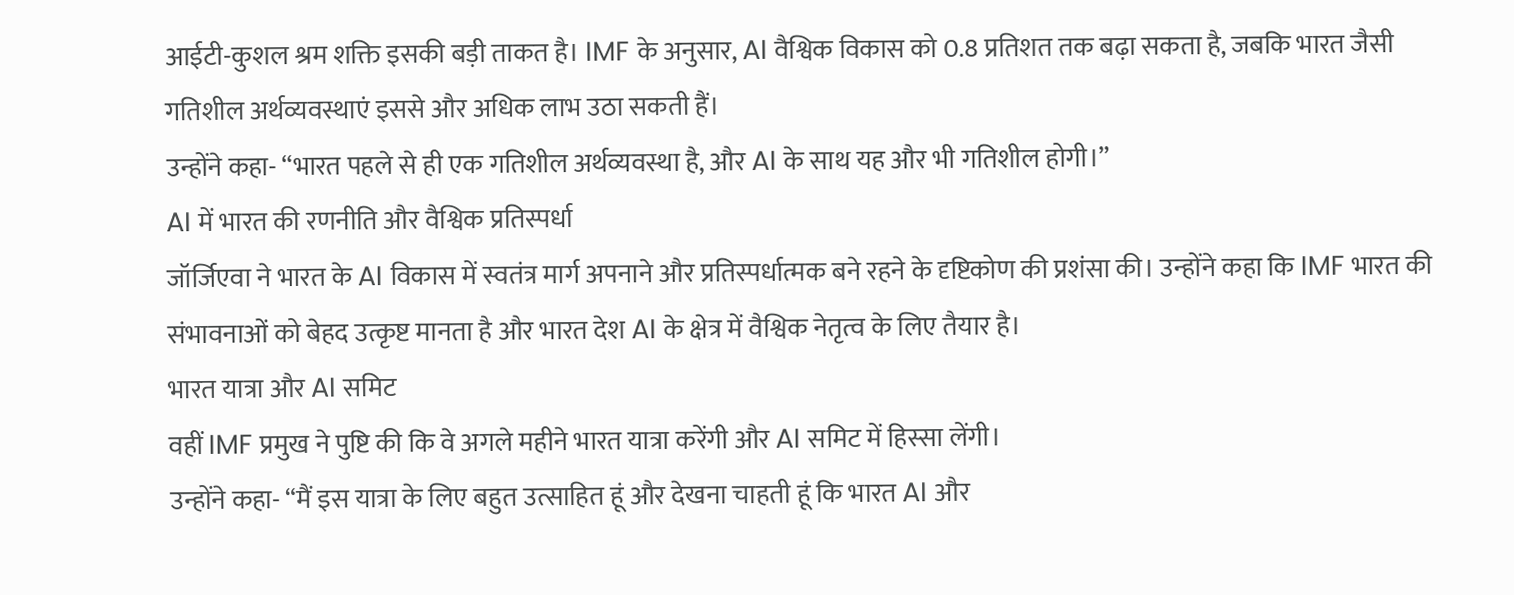आईटी-कुशल श्रम शक्ति इसकी बड़ी ताकत है। IMF के अनुसार, AI वैश्विक विकास को 0.8 प्रतिशत तक बढ़ा सकता है, जबकि भारत जैसी गतिशील अर्थव्यवस्थाएं इससे और अधिक लाभ उठा सकती हैं।
उन्होंने कहा- “भारत पहले से ही एक गतिशील अर्थव्यवस्था है, और AI के साथ यह और भी गतिशील होगी।”
AI में भारत की रणनीति और वैश्विक प्रतिस्पर्धा
जॉर्जिएवा ने भारत के AI विकास में स्वतंत्र मार्ग अपनाने और प्रतिस्पर्धात्मक बने रहने के दृष्टिकोण की प्रशंसा की। उन्होंने कहा कि IMF भारत की संभावनाओं को बेहद उत्कृष्ट मानता है और भारत देश AI के क्षेत्र में वैश्विक नेतृत्व के लिए तैयार है।
भारत यात्रा और AI समिट
वहीं IMF प्रमुख ने पुष्टि की कि वे अगले महीने भारत यात्रा करेंगी और AI समिट में हिस्सा लेंगी।
उन्होंने कहा- “मैं इस यात्रा के लिए बहुत उत्साहित हूं और देखना चाहती हूं कि भारत AI और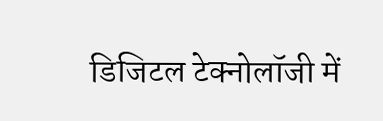डिजिटल टेक्नोलॉजी में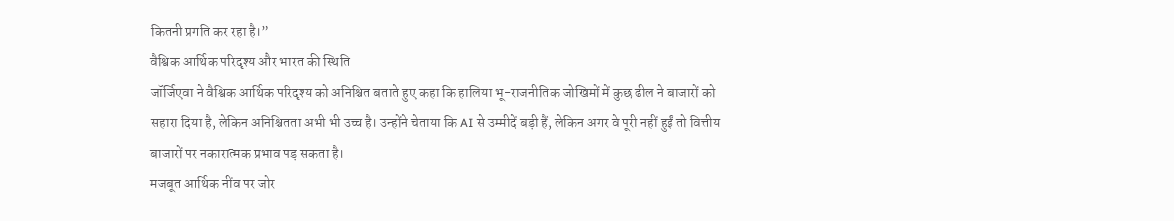कितनी प्रगति कर रहा है।”
वैश्विक आर्थिक परिदृश्य और भारत की स्थिति
जॉर्जिएवा ने वैश्विक आर्थिक परिदृश्य को अनिश्चित बताते हुए कहा कि हालिया भू-राजनीतिक जोखिमों में कुछ ढील ने बाजारों को सहारा दिया है, लेकिन अनिश्चितता अभी भी उच्च है। उन्होंने चेताया कि AI से उम्मीदें बड़ी हैं, लेकिन अगर वे पूरी नहीं हुईं तो वित्तीय बाजारों पर नकारात्मक प्रभाव पड़ सकता है।
मजबूत आर्थिक नींव पर जोर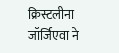क्रिस्टलीना जॉर्जिएवा ने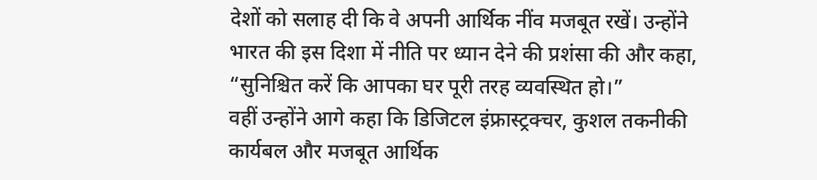देशों को सलाह दी कि वे अपनी आर्थिक नींव मजबूत रखें। उन्होंने भारत की इस दिशा में नीति पर ध्यान देने की प्रशंसा की और कहा, “सुनिश्चित करें कि आपका घर पूरी तरह व्यवस्थित हो।”
वहीं उन्होंने आगे कहा कि डिजिटल इंफ्रास्ट्रक्चर, कुशल तकनीकी कार्यबल और मजबूत आर्थिक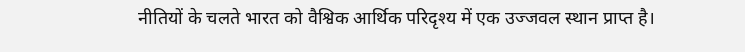नीतियों के चलते भारत को वैश्विक आर्थिक परिदृश्य में एक उज्जवल स्थान प्राप्त है।